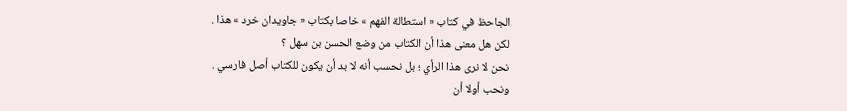الجاحظ في كتاب « استطالة الفهم » خاصا بكتاب « جاويدان خرد » هذا .
لكن هل معنى هذا أن الكتاب من وضع الحسن بن سهل ؟
نحن لا نرى هذا الرأي ؛ بل نحسب أنه لا بد أن يكون للكتاب أصل فارسي .
ونحب أولا أن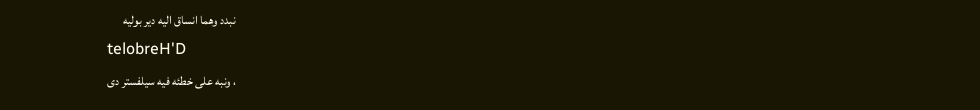نبدد وهما انساق اليه دير بوليه
telobreH'D
، ونبه على خطئه فيه سيلفستر دى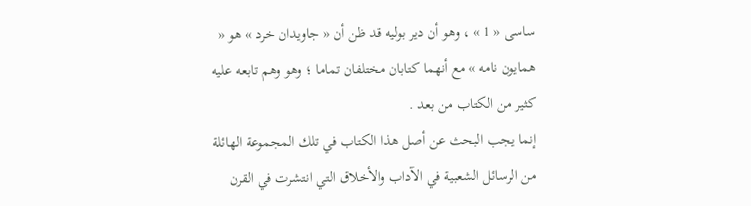ساسى « 1 » ، وهو أن دير بوليه قد ظن أن « جاويدان خرد » هو « همايون نامه » مع أنهما كتابان مختلفان تماما ؛ وهو وهم تابعه عليه كثير من الكتاب من بعد .
إنما يجب البحث عن أصل هذا الكتاب في تلك المجموعة الهائلة من الرسائل الشعبية في الآداب والأخلاق التي انتشرت في القرن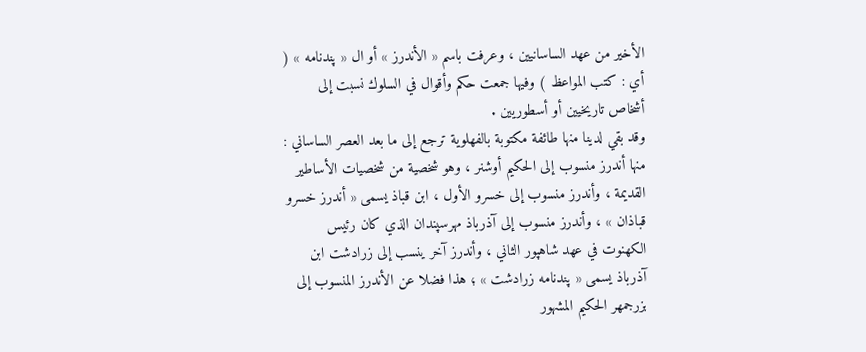الأخير من عهد الساسانيين ، وعرفت باسم « الأندرز » أو ال « پندنامه » ( أي : كتب المواعظ ) وفيها جمعت حكم وأقوال في السلوك نسبت إلى أشخاص تاريخيين أو أسطوريين .
وقد بقي لدينا منها طائفة مكتوبة بالفهلوية ترجع إلى ما بعد العصر الساساني :
منها أندرز منسوب إلى الحكيم أوشنر ، وهو شخصية من شخصيات الأساطير القديمة ، وأندرز منسوب إلى خسرو الأول ، ابن قباذ يسمى « أندرز خسرو قباذان » ، وأندرز منسوب إلى آذرباذ مهرسپندان الذي كان رئيس الكهنوت في عهد شاهپور الثاني ، وأندرز آخر ينسب إلى زرادشت ابن آذرباذ يسمى « پندنامه زرادشت » ؛ هذا فضلا عن الأندرز المنسوب إلى بزرجمهر الحكيم المشهور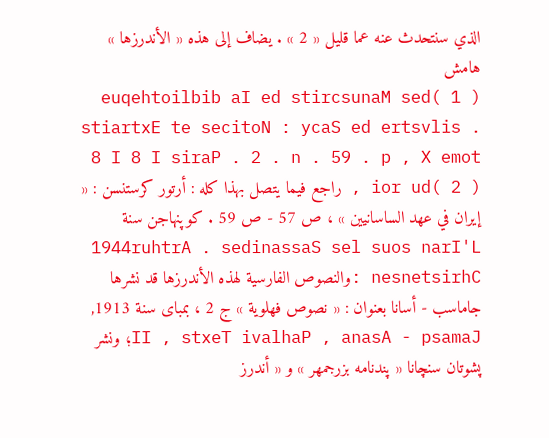الذي سنتحدث عنه عما قليل « 2 » . يضاف إلى هذه « الأندرزها »
هامش
( 1 )euqehtoilbib aI ed stircsunaM sed stiartxE te secitoN : ycaS ed ertsvlis . 8 I 8 I siraP . 2 . n . 59 . p , X emot , ior ud( 2 ) راجع فيما يتصل بهذا كله : أرتور كرستنسن : « إيران في عهد الساسانيين » ، ص 57 - ص 59 . كوپنهاجن سنة 1944ruhtrA . sedinassaS sel suos narI'L : nesnetsirhCوالنصوص الفارسية لهذه الأندرزها قد نشرها جاماسب - أسانا بعنوان : « نصوص فهلوية » ج 2 ، بمباى سنة 1913, II , stxeT ivalhaP , anasA - psamaJ؛ ونشر پشوتان سنچانا « پندنامه بزرجمهر » و « أندرز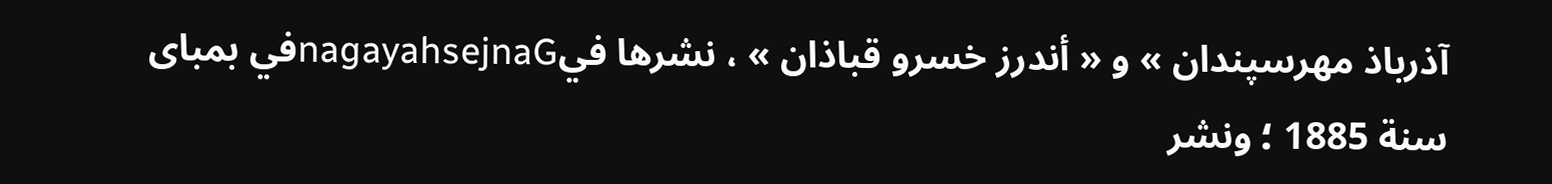آذرباذ مهرسپندان » و « أندرز خسرو قباذان » ، نشرها فيnagayahsejnaGفي بمباى سنة 1885 ؛ ونشر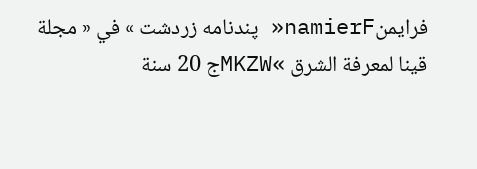فرايمنnamierF« پندنامه زردشت » في « مجلة قينا لمعرفة الشرق »MKZWج 20 سنة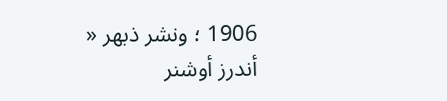1906 ؛ ونشر ذبهر « أندرز أوشنر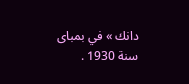دانك » في بمباى سنة 1930 .